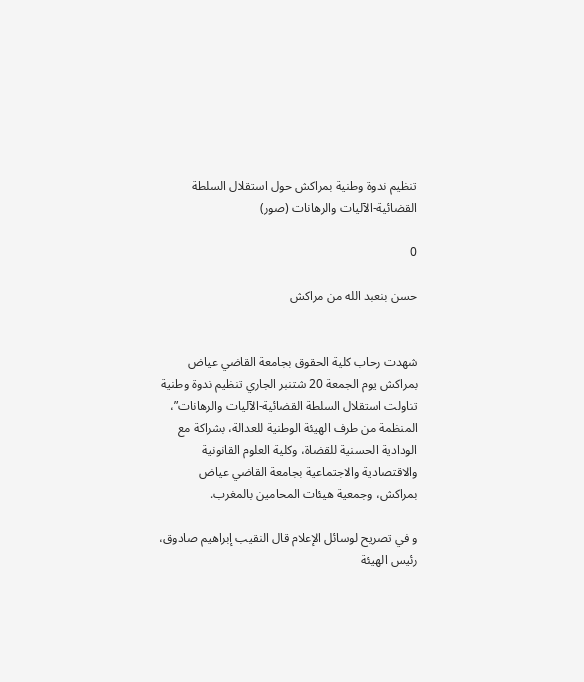تنظيم ندوة وطنية بمراكش حول استقلال السلطة القضائية-الآليات والرهانات (صور)

0

حسن بنعبد الله من مراكش


شهدت رحاب كلية الحقوق بجامعة القاضي عياض بمراكش يوم الجمعة 20 شتنبر الجاري تنظيم ندوة وطنية تناولت استقلال السلطة القضائية-الآليات والرهانات”، المنظمة من طرف الهيئة الوطنية للعدالة، بشراكة مع الودادية الحسنية للقضاة، وكلية العلوم القانونية والاقتصادية والاجتماعية بجامعة القاضي عياض بمراكش، وجمعية هيئات المحامين بالمغرب.

و في تصريح لوسائل الإعلام قال النقيب إبراهيم صادوق، رئيس الهيئة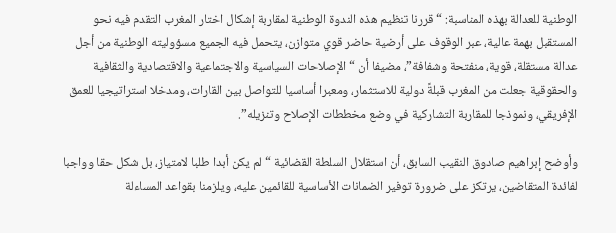الوطنية للعدالة بهذه المناسبة: “قررنا تنظيم هذه الندوة الوطنية لمقاربة إشكال اختار المغرب التقدم فيه نحو المستقبل بهمة عالية، عبر الوقوف على أرضية حاضر قوي متوازن، يتحمل فيه الجميع مسؤوليته الوطنية من أجل عدالة مستقلة، قوية، منفتحة وشفافة”، مضيفا أن “الإصلاحات السياسية والاجتماعية والاقتصادية والثقافية والحقوقية جعلت من المغرب قبلةً دولية للاستثمار، ومعبرا أساسيا للتواصل بين القارات، ومدخلا استراتيجيا للعمق الإفريقي، ونموذجا للمقاربة التشاركية في وضع مخططات الإصلاح وتنزيله”.

وأوضح إبراهيم صادوق النقيب السابق، أن استقلال السلطة القضائية “لم يكن أبدا طلبا لامتياز، بل شكل حقا وواجبا لفائدة المتقاضين، يرتكز على ضرورة توفير الضمانات الأساسية للقائمين عليه، ويلزمنا بقواعد المساءلة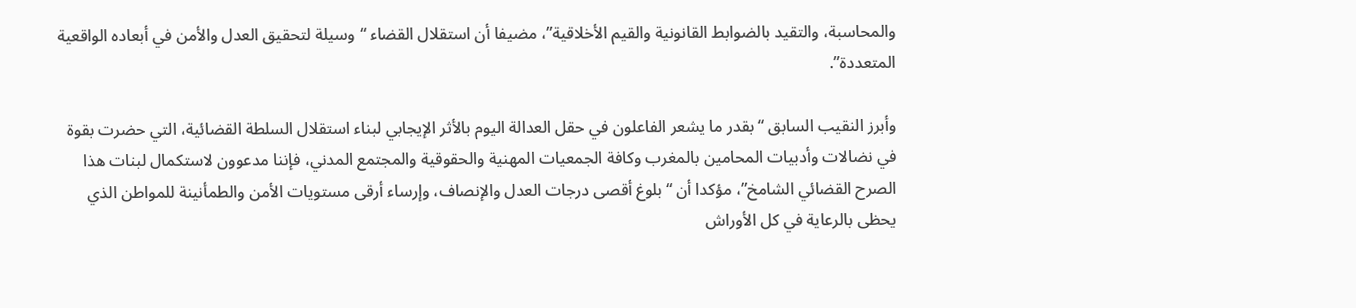والمحاسبة، والتقيد بالضوابط القانونية والقيم الأخلاقية”، مضيفا أن استقلال القضاء “وسيلة لتحقيق العدل والأمن في أبعاده الواقعية المتعددة”.

وأبرز النقيب السابق “بقدر ما يشعر الفاعلون في حقل العدالة اليوم بالأثر الإيجابي لبناء استقلال السلطة القضائية، التي حضرت بقوة في نضالات وأدبيات المحامين بالمغرب وكافة الجمعيات المهنية والحقوقية والمجتمع المدني، فإننا مدعوون لاستكمال لبنات هذا الصرح القضائي الشامخ”، مؤكدا أن “بلوغ أقصى درجات العدل والإنصاف، وإرساء أرقى مستويات الأمن والطمأنينة للمواطن الذي يحظى بالرعاية في كل الأوراش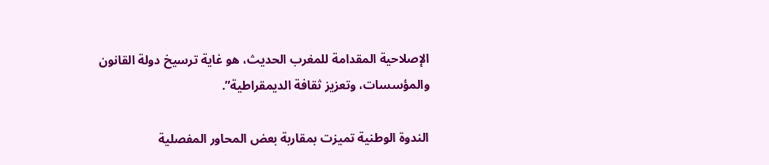الإصلاحية المقدامة للمغرب الحديث، هو غاية ترسيخ دولة القانون والمؤسسات، وتعزيز ثقافة الديمقراطية”.

الندوة الوطنية تميزت بمقاربة بعض المحاور المفصلية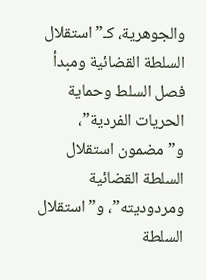والجوهرية، كـ”استقلال السلطة القضائية ومبدأ فصل السلط وحماية الحريات الفردية”، و”مضمون استقلال السلطة القضائية ومردوديته”، و”استقلال السلطة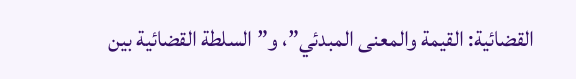القضائية: القيمة والمعنى المبدئي”، و”السلطة القضائية بين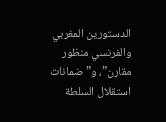الدستورين المغربي والفرنسي منظور مقارن”، و”ضمانات استقلال السلطة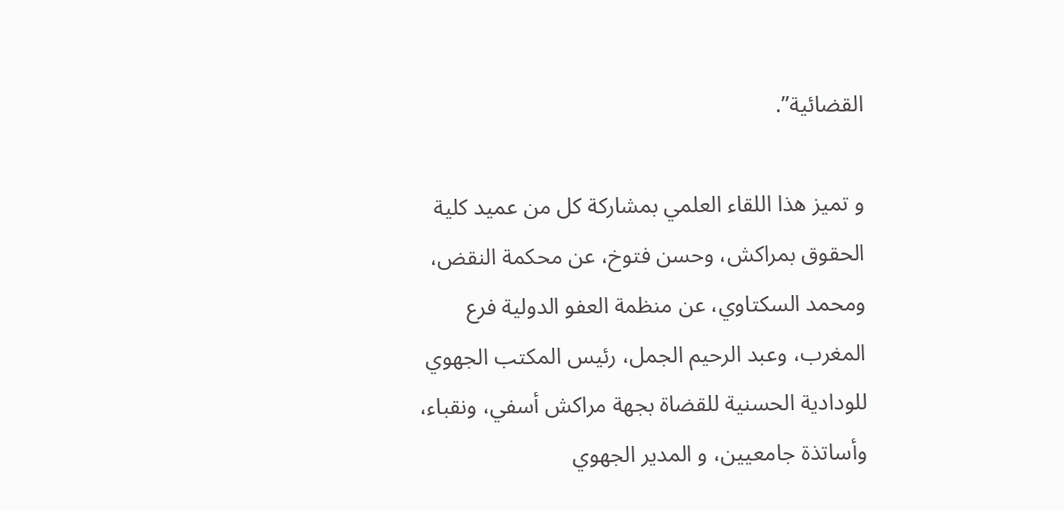القضائية”.

و تميز هذا اللقاء العلمي بمشاركة كل من عميد كلية الحقوق بمراكش، وحسن فتوخ، عن محكمة النقض، ومحمد السكتاوي، عن منظمة العفو الدولية فرع المغرب، وعبد الرحيم الجمل، رئيس المكتب الجهوي للودادية الحسنية للقضاة بجهة مراكش أسفي، ونقباء، وأساتذة جامعيين، و المدير الجهوي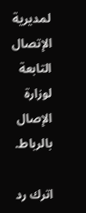لمديرية الإتصال التابعة لوزارة الإصال بالرباط.

اترك رد